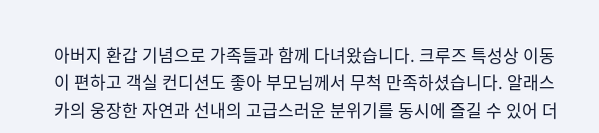아버지 환갑 기념으로 가족들과 함께 다녀왔습니다. 크루즈 특성상 이동이 편하고 객실 컨디션도 좋아 부모님께서 무척 만족하셨습니다. 알래스카의 웅장한 자연과 선내의 고급스러운 분위기를 동시에 즐길 수 있어 더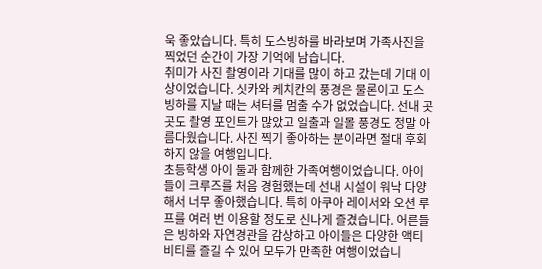욱 좋았습니다. 특히 도스빙하를 바라보며 가족사진을 찍었던 순간이 가장 기억에 남습니다.
취미가 사진 촬영이라 기대를 많이 하고 갔는데 기대 이상이었습니다. 싯카와 케치칸의 풍경은 물론이고 도스빙하를 지날 때는 셔터를 멈출 수가 없었습니다. 선내 곳곳도 촬영 포인트가 많았고 일출과 일몰 풍경도 정말 아름다웠습니다. 사진 찍기 좋아하는 분이라면 절대 후회하지 않을 여행입니다.
초등학생 아이 둘과 함께한 가족여행이었습니다. 아이들이 크루즈를 처음 경험했는데 선내 시설이 워낙 다양해서 너무 좋아했습니다. 특히 아쿠아 레이서와 오션 루프를 여러 번 이용할 정도로 신나게 즐겼습니다. 어른들은 빙하와 자연경관을 감상하고 아이들은 다양한 액티비티를 즐길 수 있어 모두가 만족한 여행이었습니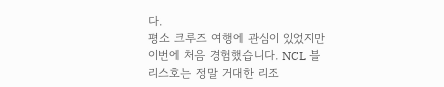다.
평소 크루즈 여행에 관심이 있었지만 이번에 처음 경험했습니다. NCL 블리스호는 정말 거대한 리조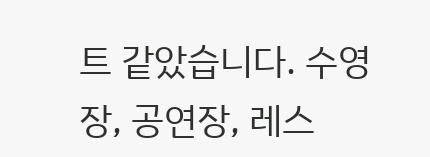트 같았습니다. 수영장, 공연장, 레스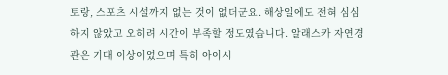토랑, 스포츠 시설까지 없는 것이 없더군요. 해상일에도 전혀 심심하지 않았고 오히려 시간이 부족할 정도였습니다. 알래스카 자연경관은 기대 이상이었으며 특히 아이시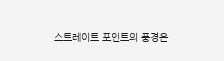스트레이트 포인트의 풍경은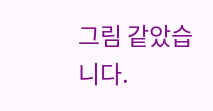그림 같았습니다.